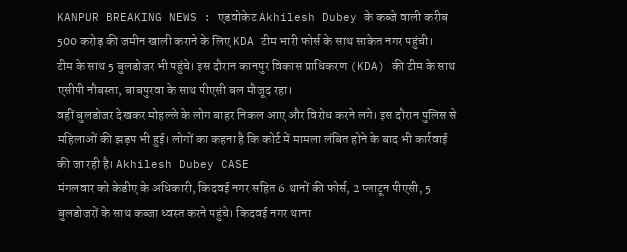KANPUR BREAKING NEWS : एडवोकेट Akhilesh Dubey के कब्जे वाली करीब 500 करोड़ की जमीन खाली कराने के लिए KDA टीम भारी फोर्स के साथ साकेत नगर पहुंची।
टीम के साथ 5 बुलडोजर भी पहुंचे। इस दौरान कानपुर विकास प्राधिकरण (KDA) की टीम के साथ एसीपी नौबस्ता, बाबपुरवा के साथ पीएसी बल मौजूद रहा।
वहीं बुलडोजर देखकर मोहल्ले के लोग बाहर निकल आए और विरोध करने लगे। इस दौरान पुलिस से महिलाओं की झड़प भी हुई। लोगों का कहना है कि कोर्ट में मामला लंबित होने के बाद भी कार्रवाई की जा रही है। Akhilesh Dubey CASE
मंगलवार को केडीए के अधिकारी, किदवई नगर सहित 6 थानों की फोर्स, 2 प्लाटून पीएसी, 5 बुलडोजरों के साथ कब्जा ध्वस्त करने पहुंचे। किदवई नगर थाना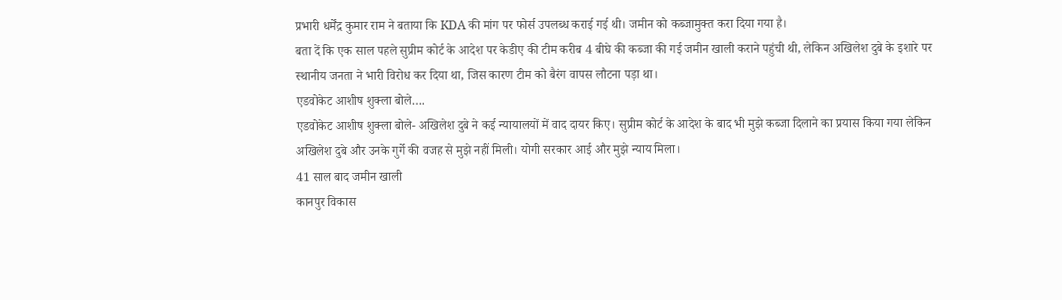प्रभारी धर्मेंद्र कुमार राम ने बताया कि KDA की मांग पर फोर्स उपलब्ध कराई गई थी। जमीन को कब्जामुक्त करा दिया गया है।
बता दें कि एक साल पहले सुप्रीम कोर्ट के आदेश पर केडीए की टीम करीब 4 बीघे की कब्जा की गई जमीन खाली कराने पहुंची थी, लेकिन अखिलेश दुबे के इशारे पर स्थानीय जनता ने भारी विरोध कर दिया था, जिस कारण टीम को बैरंग वापस लौटना पड़ा था।
एडवोकेट आशीष शुक्ला बोले….
एडवोकेट आशीष शुक्ला बोले- अखिलेश दुबे ने कई न्यायालयों में वाद दायर किए। सुप्रीम कोर्ट के आदेश के बाद भी मुझे कब्जा दिलाने का प्रयास किया गया लेकिन अखिलेश दुबे और उनके गुर्गे की वजह से मुझे नहीं मिली। योगी सरकार आई और मुझे न्याय मिला।
41 साल बाद जमीन खाली
कानपुर विकास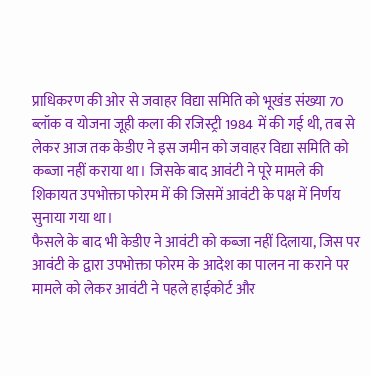प्राधिकरण की ओर से जवाहर विद्या समिति को भूखंड संख्या 70 ब्लॉक व योजना जूही कला की रजिस्ट्री 1984 में की गई थी, तब से लेकर आज तक केडीए ने इस जमीन को जवाहर विद्या समिति को कब्जा नहीं कराया था। जिसके बाद आवंटी ने पूरे मामले की शिकायत उपभोक्ता फोरम में की जिसमें आवंटी के पक्ष में निर्णय सुनाया गया था।
फैसले के बाद भी केडीए ने आवंटी को कब्जा नहीं दिलाया, जिस पर आवंटी के द्वारा उपभोक्ता फोरम के आदेश का पालन ना कराने पर मामले को लेकर आवंटी ने पहले हाईकोर्ट और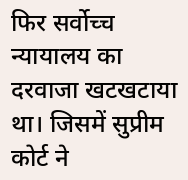फिर सर्वोच्च न्यायालय का दरवाजा खटखटाया था। जिसमें सुप्रीम कोर्ट ने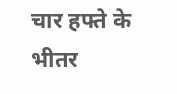चार हफ्ते के भीतर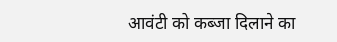आवंटी को कब्जा दिलाने का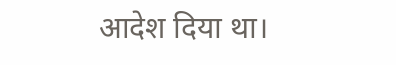आदेश दिया था।